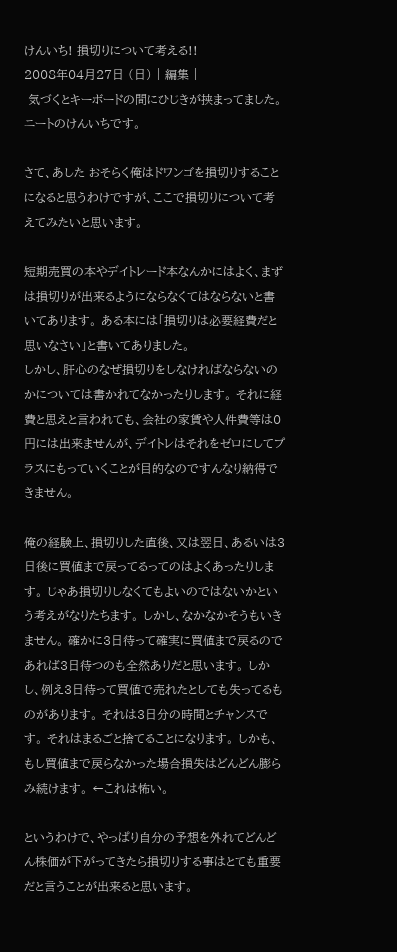けんいち! 損切りについて考える!!
2008年04月27日 (日) | 編集 |
 気づくとキーボードの間にひじきが挟まってました。 ニートのけんいちです。

さて、あした おそらく俺はドワンゴを損切りすることになると思うわけですが、ここで損切りについて考えてみたいと思います。

短期売買の本やデイトレード本なんかにはよく、まずは損切りが出来るようにならなくてはならないと書いてあります。 ある本には「損切りは必要経費だと思いなさい」と書いてありました。
しかし、肝心のなぜ損切りをしなければならないのかについては書かれてなかったりします。 それに経費と思えと言われても、会社の家賃や人件費等は0円には出来ませんが、デイトレはそれをゼロにしてプラスにもっていくことが目的なのですんなり納得できません。

俺の経験上、損切りした直後、又は翌日、あるいは3日後に買値まで戻ってるってのはよくあったりします。 じゃあ損切りしなくてもよいのではないかという考えがなりたちます。 しかし、なかなかそうもいきません。 確かに3日待って確実に買値まで戻るのであれば3日待つのも全然ありだと思います。 しかし、例え3日待って買値で売れたとしても失ってるものがあります。 それは3日分の時間とチャンスです。 それはまるごと捨てることになります。 しかも、もし買値まで戻らなかった場合損失はどんどん膨らみ続けます。 ←これは怖い。

というわけで、やっぱり自分の予想を外れてどんどん株価が下がってきたら損切りする事はとても重要だと言うことが出来ると思います。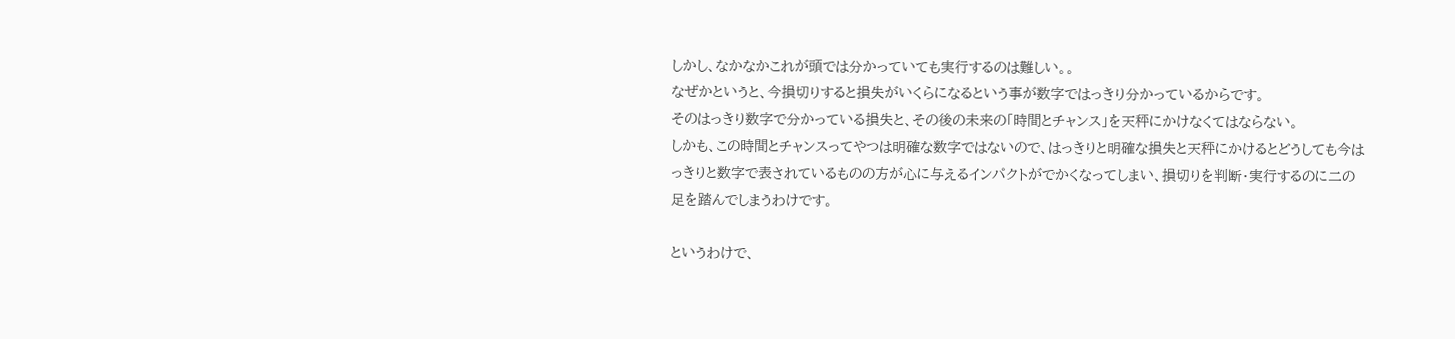しかし、なかなかこれが頭では分かっていても実行するのは難しい。。
なぜかというと、今損切りすると損失がいくらになるという事が数字ではっきり分かっているからです。
そのはっきり数字で分かっている損失と、その後の未来の「時間とチャンス」を天秤にかけなくてはならない。
しかも、この時間とチャンスってやつは明確な数字ではないので、はっきりと明確な損失と天秤にかけるとどうしても今はっきりと数字で表されているものの方が心に与えるインパクトがでかくなってしまい、損切りを判断・実行するのに二の足を踏んでしまうわけです。

というわけで、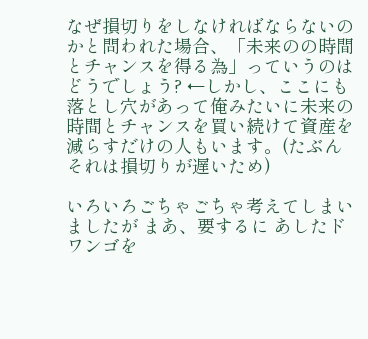なぜ損切りをしなければならないのかと問われた場合、「未来のの時間とチャンスを得る為」っていうのはどうでしょう? ←しかし、ここにも落とし穴があって俺みたいに未来の時間とチャンスを買い続けて資産を減らすだけの人もいます。(たぶんそれは損切りが遅いため)

いろいろごちゃごちゃ考えてしまいましたが まあ、要するに あしたドワンゴを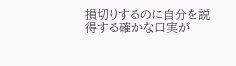損切りするのに自分を説得する確かな口実が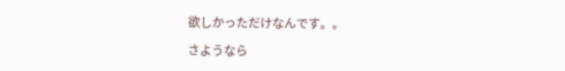欲しかっただけなんです。。

さようなら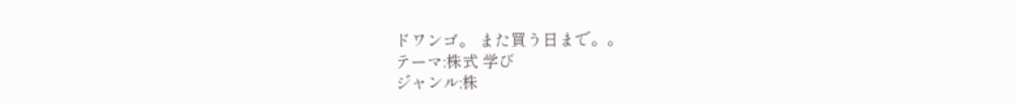ドワンゴ。 また買う日まで。。
テーマ:株式 学び
ジャンル:株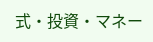式・投資・マネー